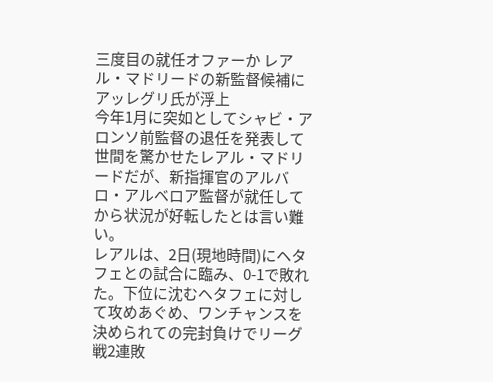三度目の就任オファーか レアル・マドリードの新監督候補にアッレグリ氏が浮上
今年1月に突如としてシャビ・アロンソ前監督の退任を発表して世間を驚かせたレアル・マドリードだが、新指揮官のアルバロ・アルベロア監督が就任してから状況が好転したとは言い難い。
レアルは、2日(現地時間)にヘタフェとの試合に臨み、0-1で敗れた。下位に沈むヘタフェに対して攻めあぐめ、ワンチャンスを決められての完封負けでリーグ戦2連敗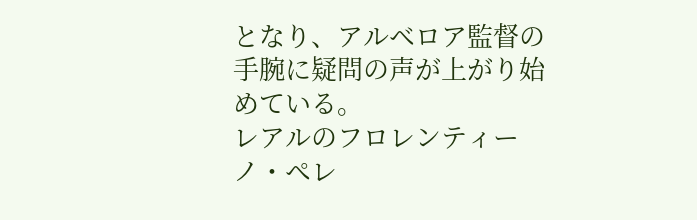となり、アルベロア監督の手腕に疑問の声が上がり始めている。
レアルのフロレンティーノ・ペレ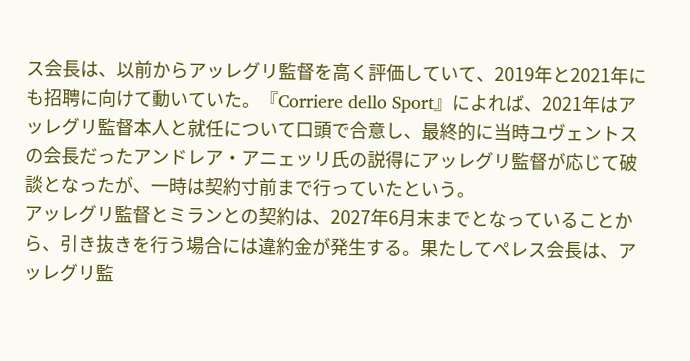ス会長は、以前からアッレグリ監督を高く評価していて、2019年と2021年にも招聘に向けて動いていた。『Corriere dello Sport』によれば、2021年はアッレグリ監督本人と就任について口頭で合意し、最終的に当時ユヴェントスの会長だったアンドレア・アニェッリ氏の説得にアッレグリ監督が応じて破談となったが、一時は契約寸前まで行っていたという。
アッレグリ監督とミランとの契約は、2027年6月末までとなっていることから、引き抜きを行う場合には違約金が発生する。果たしてペレス会長は、アッレグリ監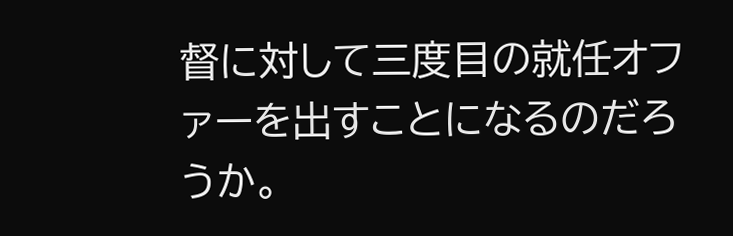督に対して三度目の就任オファーを出すことになるのだろうか。